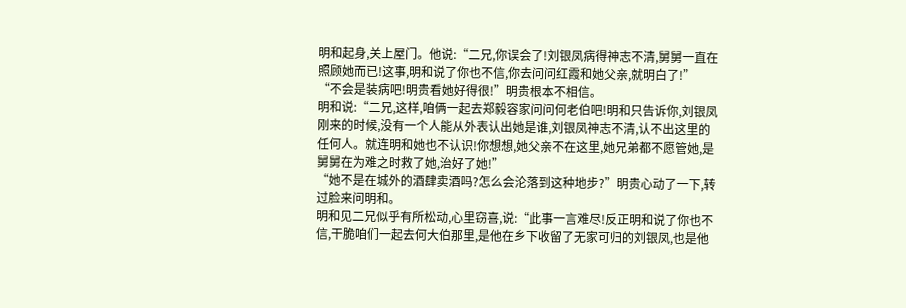明和起身,关上屋门。他说:“二兄,你误会了!刘银凤病得神志不清,舅舅一直在照顾她而已!这事,明和说了你也不信,你去问问红霞和她父亲,就明白了!”
“不会是装病吧!明贵看她好得很!”明贵根本不相信。
明和说:“二兄,这样,咱俩一起去郑毅容家问问何老伯吧!明和只告诉你,刘银凤刚来的时候,没有一个人能从外表认出她是谁,刘银凤神志不清,认不出这里的任何人。就连明和她也不认识!你想想,她父亲不在这里,她兄弟都不愿管她,是舅舅在为难之时救了她,治好了她!”
“她不是在城外的酒肆卖酒吗?怎么会沦落到这种地步?”明贵心动了一下,转过脸来问明和。
明和见二兄似乎有所松动,心里窃喜,说:“此事一言难尽!反正明和说了你也不信,干脆咱们一起去何大伯那里,是他在乡下收留了无家可归的刘银凤,也是他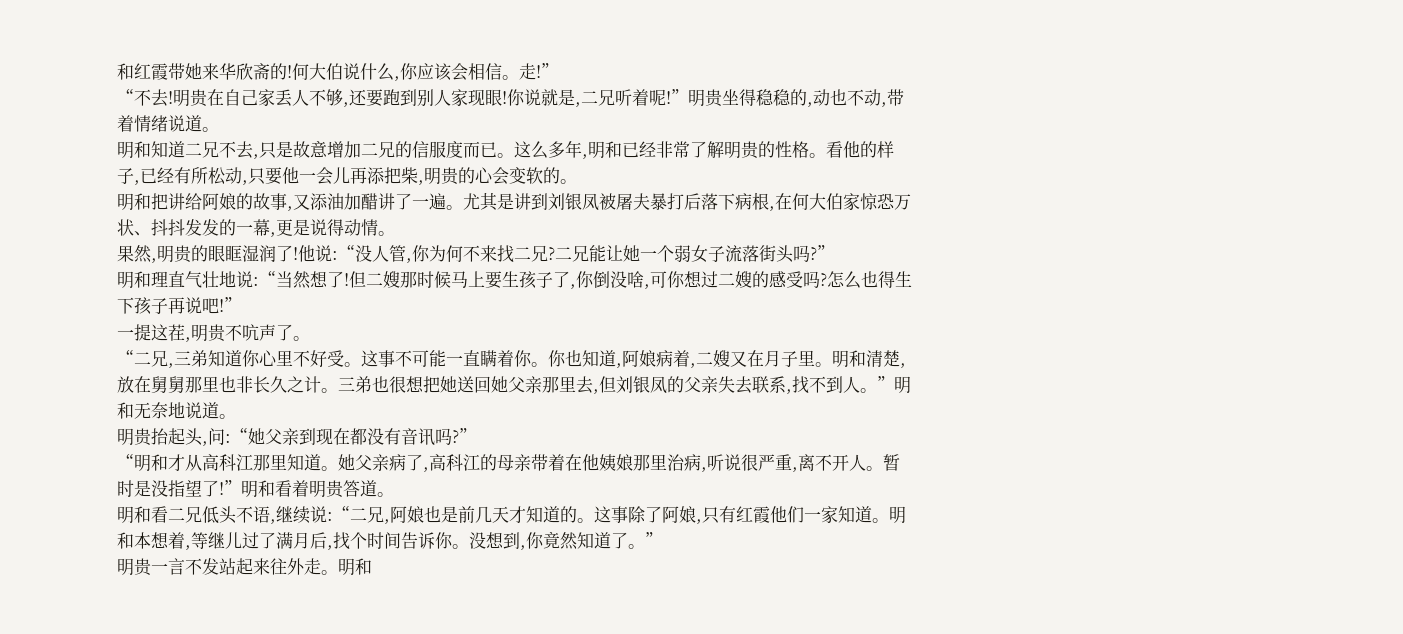和红霞带她来华欣斋的!何大伯说什么,你应该会相信。走!”
“不去!明贵在自己家丢人不够,还要跑到别人家现眼!你说就是,二兄听着呢!”明贵坐得稳稳的,动也不动,带着情绪说道。
明和知道二兄不去,只是故意增加二兄的信服度而已。这么多年,明和已经非常了解明贵的性格。看他的样子,已经有所松动,只要他一会儿再添把柴,明贵的心会变软的。
明和把讲给阿娘的故事,又添油加醋讲了一遍。尤其是讲到刘银凤被屠夫暴打后落下病根,在何大伯家惊恐万状、抖抖发发的一幕,更是说得动情。
果然,明贵的眼眶湿润了!他说:“没人管,你为何不来找二兄?二兄能让她一个弱女子流落街头吗?”
明和理直气壮地说:“当然想了!但二嫂那时候马上要生孩子了,你倒没啥,可你想过二嫂的感受吗?怎么也得生下孩子再说吧!”
一提这茬,明贵不吭声了。
“二兄,三弟知道你心里不好受。这事不可能一直瞒着你。你也知道,阿娘病着,二嫂又在月子里。明和清楚,放在舅舅那里也非长久之计。三弟也很想把她送回她父亲那里去,但刘银凤的父亲失去联系,找不到人。”明和无奈地说道。
明贵抬起头,问:“她父亲到现在都没有音讯吗?”
“明和才从高科江那里知道。她父亲病了,高科江的母亲带着在他姨娘那里治病,听说很严重,离不开人。暂时是没指望了!”明和看着明贵答道。
明和看二兄低头不语,继续说:“二兄,阿娘也是前几天才知道的。这事除了阿娘,只有红霞他们一家知道。明和本想着,等继儿过了满月后,找个时间告诉你。没想到,你竟然知道了。”
明贵一言不发站起来往外走。明和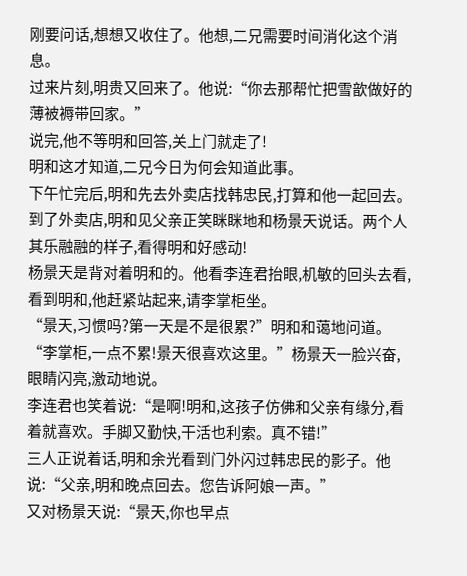刚要问话,想想又收住了。他想,二兄需要时间消化这个消息。
过来片刻,明贵又回来了。他说:“你去那帮忙把雪歆做好的薄被褥带回家。”
说完,他不等明和回答,关上门就走了!
明和这才知道,二兄今日为何会知道此事。
下午忙完后,明和先去外卖店找韩忠民,打算和他一起回去。
到了外卖店,明和见父亲正笑眯眯地和杨景天说话。两个人其乐融融的样子,看得明和好感动!
杨景天是背对着明和的。他看李连君抬眼,机敏的回头去看,看到明和,他赶紧站起来,请李掌柜坐。
“景天,习惯吗?第一天是不是很累?”明和和蔼地问道。
“李掌柜,一点不累!景天很喜欢这里。”杨景天一脸兴奋,眼睛闪亮,激动地说。
李连君也笑着说:“是啊!明和,这孩子仿佛和父亲有缘分,看着就喜欢。手脚又勤快,干活也利索。真不错!”
三人正说着话,明和余光看到门外闪过韩忠民的影子。他说:“父亲,明和晚点回去。您告诉阿娘一声。”
又对杨景天说:“景天,你也早点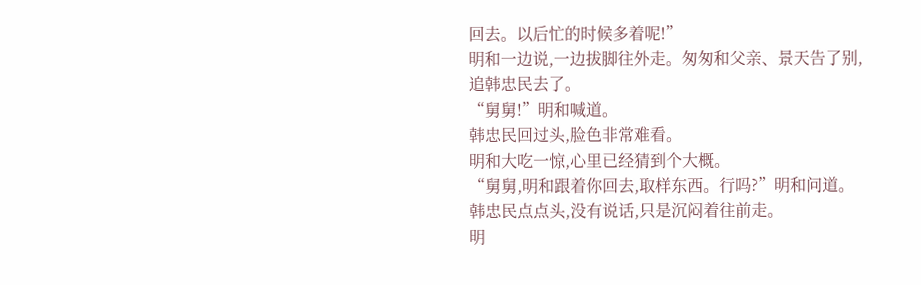回去。以后忙的时候多着呢!”
明和一边说,一边拔脚往外走。匆匆和父亲、景天告了别,追韩忠民去了。
“舅舅!”明和喊道。
韩忠民回过头,脸色非常难看。
明和大吃一惊,心里已经猜到个大概。
“舅舅,明和跟着你回去,取样东西。行吗?”明和问道。
韩忠民点点头,没有说话,只是沉闷着往前走。
明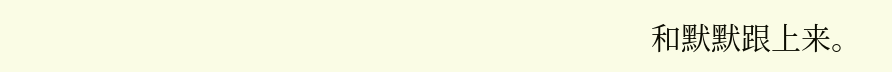和默默跟上来。